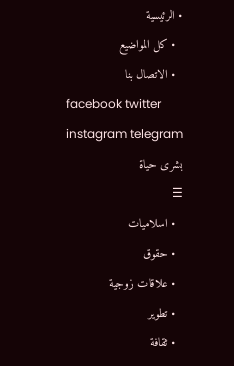• الرئيسية
  • كل المواضيع
  • الاتصال بنا
facebook twitter instagram telegram
بشرى حياة
☰
  • اسلاميات
  • حقوق
  • علاقات زوجية
  • تطوير
  • ثقافة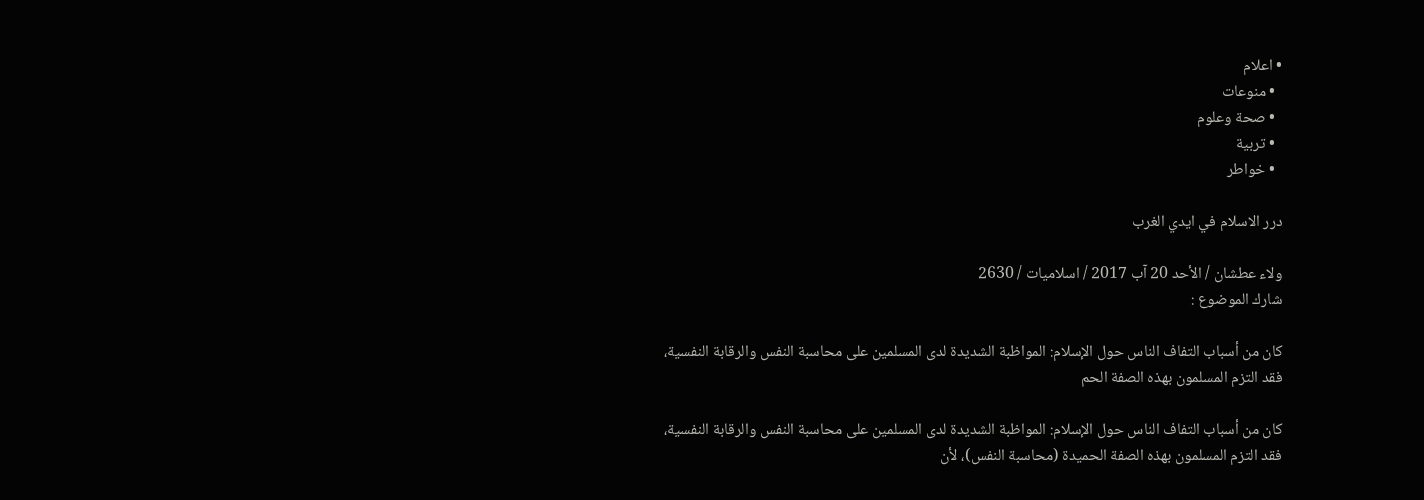• اعلام
  • منوعات
  • صحة وعلوم
  • تربية
  • خواطر

درر الاسلام في ايدي الغرب

ولاء عطشان / الأحد 20 آب 2017 / اسلاميات / 2630
شارك الموضوع :

كان من أسباب التفاف الناس حول الإسلام: المواظبة الشديدة لدى المسلمين على محاسبة النفس والرقابة النفسية، فقد التزم المسلمون بهذه الصفة الحم

كان من أسباب التفاف الناس حول الإسلام: المواظبة الشديدة لدى المسلمين على محاسبة النفس والرقابة النفسية، فقد التزم المسلمون بهذه الصفة الحميدة (محاسبة النفس)، لأن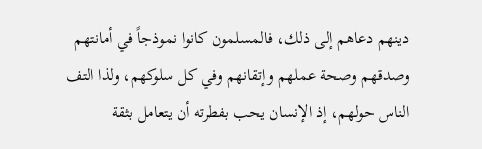دينهم دعاهم إلى ذلك، فالمسلمون كانوا نموذجاً في أمانتهم وصدقهم وصحة عملهم وإتقانهم وفي كل سلوكهم، ولذا التف الناس حولهم، إذ الإنسان يحب بفطرته أن يتعامل بثقة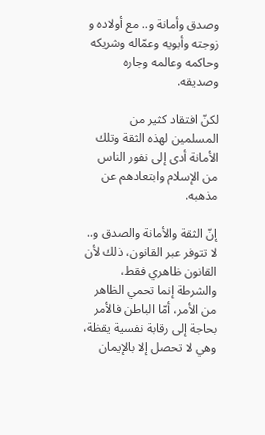وصدق وأمانة و.. مع أولاده و زوجته وأبويه وعمّاله وشريكه وحاكمه وعالمه وجاره وصديقه.

لكنّ افتقاد كثير من المسلمين لهذه الثقة وتلك الأمانة أدى إلى نفور الناس من الإسلام وابتعادهم عن مذهبه.

إنّ الثقة والأمانة والصدق و.. لا تتوفر عبر القانون، ذلك لأن القانون ظاهري فقط، والشرطة إنما تحمي الظاهر من الأمر، أمّا الباطن فالأمر بحاجة إلى رقابة نفسية يقظة، وهي لا تحصل إلا بالإيمان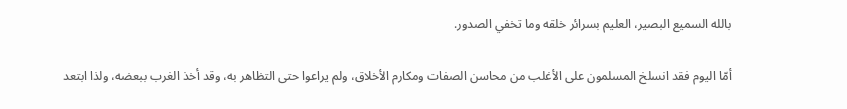بالله السميع البصير، العليم بسرائر خلقه وما تخفي الصدور.

أمّا اليوم فقد انسلخ المسلمون على الأغلب من محاسن الصفات ومكارم الأخلاق، ولم يراعوا حتى التظاهر به، وقد أخذ الغرب ببعضه، ولذا ابتعد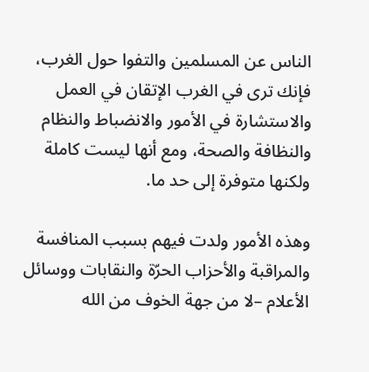الناس عن المسلمين والتفوا حول الغرب، فإنك ترى في الغرب الإتقان في العمل والاستشارة في الأمور والانضباط والنظام والنظافة والصحة، ومع أنها ليست كاملة ولكنها متوفرة إلى حد ما.

وهذه الأمور ولدت فيهم بسبب المنافسة والمراقبة والأحزاب الحرّة والنقابات ووسائل الأعلام –لا من جهة الخوف من الله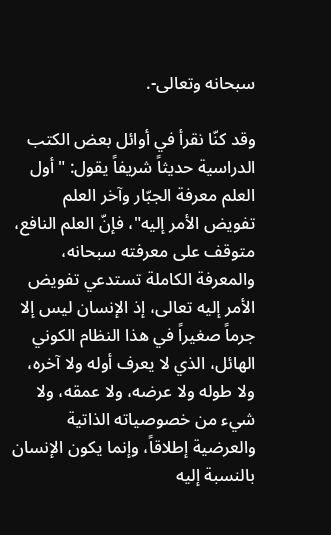سبحانه وتعالى-.

وقد كنّا نقرأ في أوائل بعض الكتب الدراسية حديثاً شريفاً يقول: "أول العلم معرفة الجبّار وآخر العلم تفويض الأمر إليه"، فإنّ العلم النافع، متوقف على معرفته سبحانه، والمعرفة الكاملة تستدعي تفويض الأمر إليه تعالى، إذ الإنسان ليس إلا جرماً صغيراً في هذا النظام الكوني الهائل، الذي لا يعرف أوله ولا آخره، ولا طوله ولا عرضه، ولا عمقه، ولا شيء من خصوصياته الذاتية والعرضية إطلاقاً، وإنما يكون الإنسان بالنسبة إليه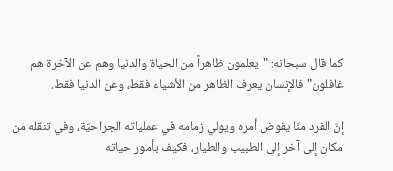كما قال سبحانه: "يعلمون ظاهراً من الحياة والدنيا وهم عن الآخرة هم غافلون" فالإنسان يعرف الظاهر من الأشياء فقط، وعن الدنيا فقط.

إنّ الفرد منّا يفوض أمره ويولي زمامه في عملياته الجراحيّة، وفي تنقله من مكان إلى آخر إلى الطبيب والطيار، فكيف بأمور حياته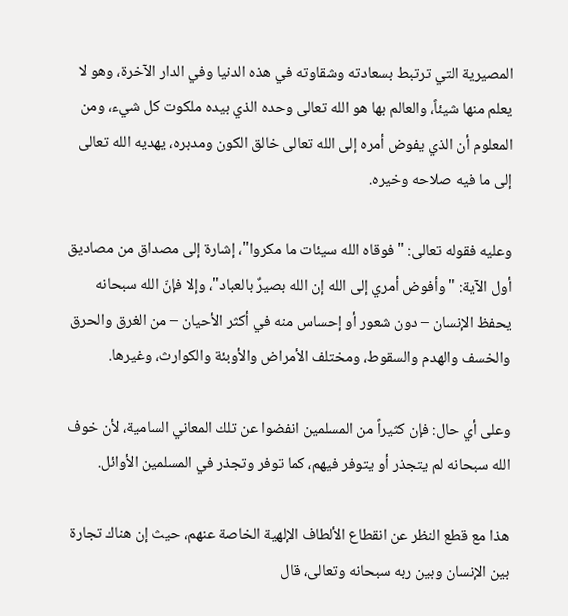المصيرية التي ترتبط بسعادته وشقاوته في هذه الدنيا وفي الدار الآخرة، وهو لا يعلم منها شيئاً، والعالم بها هو الله تعالى وحده الذي بيده ملكوت كل شيء، ومن المعلوم أن الذي يفوض أمره إلى الله تعالى خالق الكون ومدبره، يهديه الله تعالى إلى ما فيه صلاحه وخيره.

وعليه فقوله تعالى: "فوقاه الله سيئات ما مكروا"، إشارة إلى مصداق من مصاديق أول الآية: "وأفوض أمري إلى الله إن الله بصيرٌ بالعباد"، وإلا فإنّ الله سبحانه يحفظ الإنسان – دون شعور أو إحساس منه في أكثر الأحيان – من الغرق والحرق والخسف والهدم والسقوط، ومختلف الأمراض والأوبئة والكوارث، وغيرها.

وعلى أي حال: فإن كثيراً من المسلمين انفضوا عن تلك المعاني السامية، لأن خوف الله سبحانه لم يتجذر أو يتوفر فيهم، كما توفر وتجذر في المسلمين الأوائل.

هذا مع قطع النظر عن انقطاع الألطاف الإلهية الخاصة عنهم، حيث إن هناك تجارة بين الإنسان وبين ربه سبحانه وتعالى، قال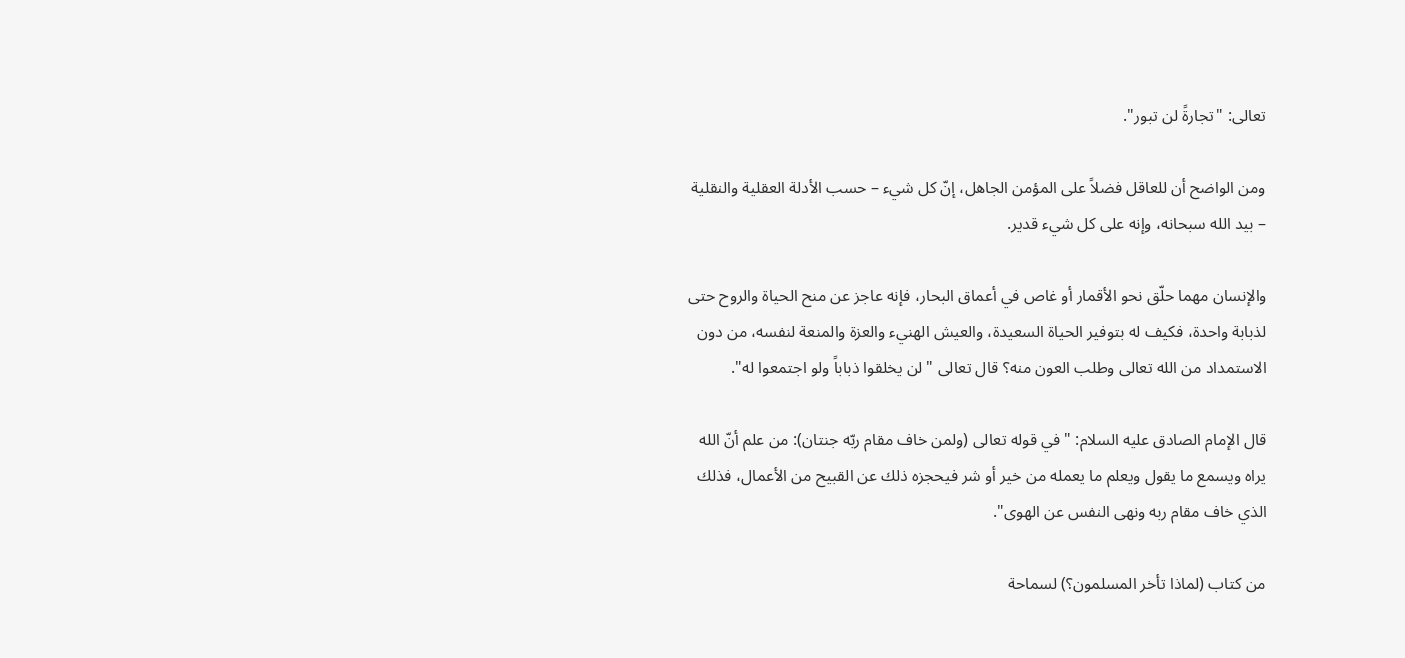تعالى: "تجارةً لن تبور".

ومن الواضح أن للعاقل فضلاً على المؤمن الجاهل، إنّ كل شيء – حسب الأدلة العقلية والنقلية – بيد الله سبحانه، وإنه على كل شيء قدير.

والإنسان مهما حلّق نحو الأقمار أو غاص في أعماق البحار، فإنه عاجز عن منح الحياة والروح حتى لذبابة واحدة، فكيف له بتوفير الحياة السعيدة، والعيش الهنيء والعزة والمنعة لنفسه، من دون الاستمداد من الله تعالى وطلب العون منه؟ قال تعالى "لن يخلقوا ذباباً ولو اجتمعوا له".

قال الإمام الصادق عليه السلام: "في قوله تعالى (ولمن خاف مقام ربّه جنتان): من علم أنّ الله يراه ويسمع ما يقول ويعلم ما يعمله من خير أو شر فيحجزه ذلك عن القبيح من الأعمال، فذلك الذي خاف مقام ربه ونهى النفس عن الهوى".

من كتاب (لماذا تأخر المسلمون؟) لسماحة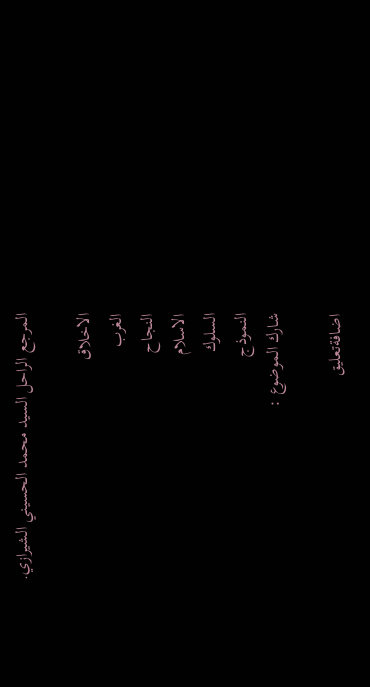المرجع الراحل السيد محمد الحسيني الشيرازي.

الاخلاق
الغرب
النجاح
الاسلام
السلوك
النموذج
شارك الموضوع :

اضافةتعليق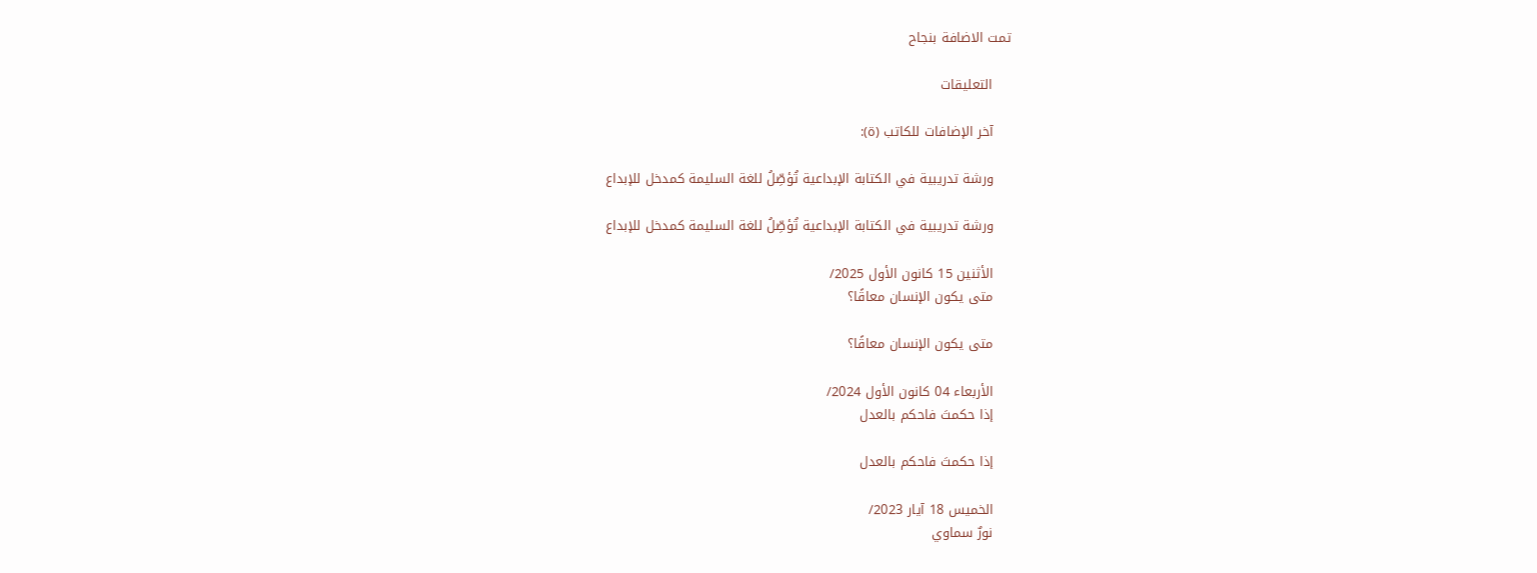تمت الاضافة بنجاح

    التعليقات

    آخر الإضافات للكاتب (ة):

    ورشة تدريبية في الكتابة الإبداعية تُؤصِّلُ للغة السليمة كمدخل للإبداع

    ورشة تدريبية في الكتابة الإبداعية تُؤصِّلُ للغة السليمة كمدخل للإبداع

    الأثنين 15 كانون الأول 2025/
    متى يكون الإنسان معاقًا؟

    متى يكون الإنسان معاقًا؟

    الأربعاء 04 كانون الأول 2024/
    إذا حكمتَ فاحكم بالعدل

    إذا حكمتَ فاحكم بالعدل

    الخميس 18 آيار 2023/
    نورٌ سماوي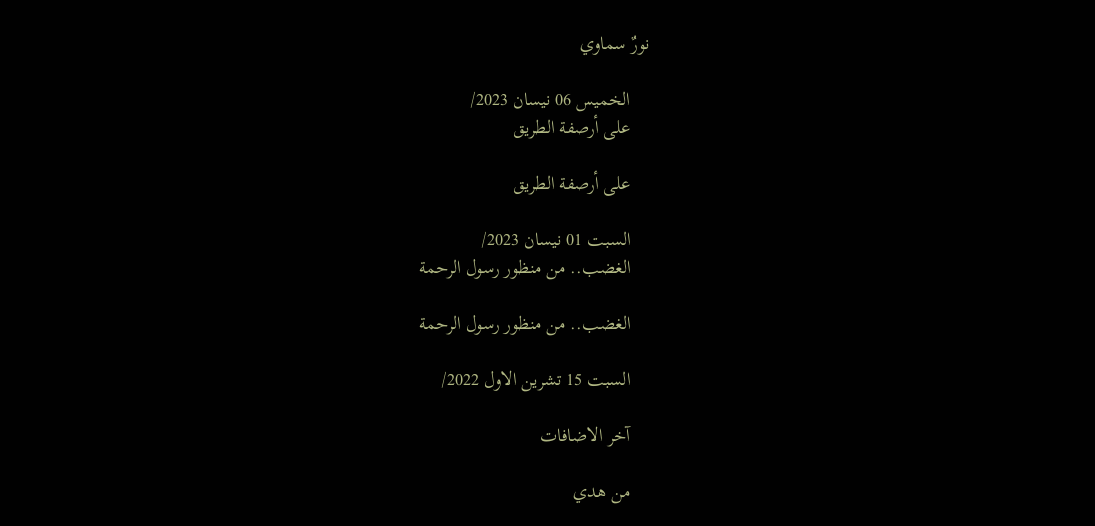نورٌ سماوي

    الخميس 06 نيسان 2023/
    على أرصفة الطريق

    على أرصفة الطريق

    السبت 01 نيسان 2023/
    الغضب.. من منظور رسول الرحمة

    الغضب.. من منظور رسول الرحمة

    السبت 15 تشرين الاول 2022/

    آخر الاضافات

    من هدي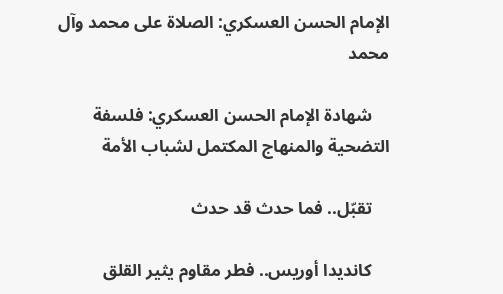الإمام الحسن العسكري: الصلاة على محمد وآل محمد

    شهادة الإمام الحسن العسكري: فلسفة التضحية والمنهاج المكتمل لشباب الأمة

    تقبّل.. فما حدث قد حدث

    كانديدا أوريس.. فطر مقاوم يثير القلق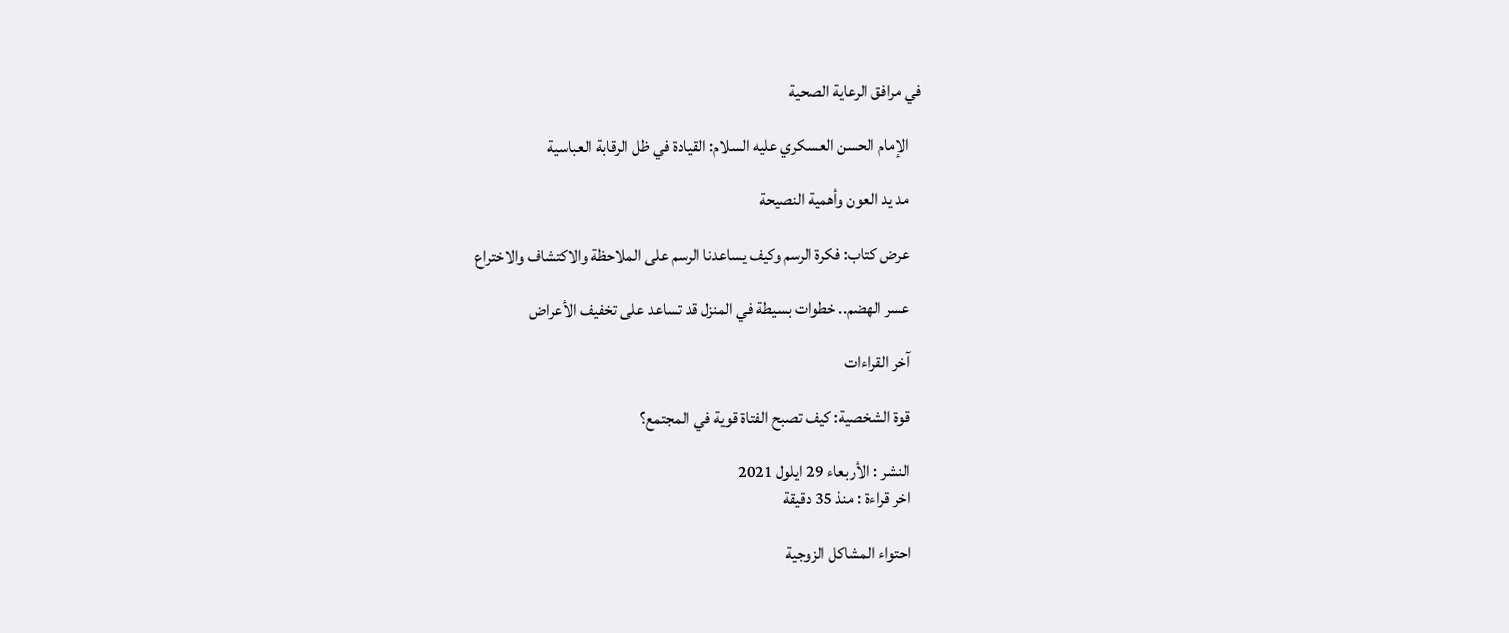في مرافق الرعاية الصحية

    الإمام الحسن العسكري عليه السلام: القيادة في ظل الرقابة العباسية

    مد يد العون وأهمية النصيحة

    عرض كتاب: فكرة الرسم وكيف يساعدنا الرسم على الملاحظة والاكتشاف والاختراع

    عسر الهضم.. خطوات بسيطة في المنزل قد تساعد على تخفيف الأعراض

    آخر القراءات

    قوة الشخصية: كيف تصبح الفتاة قوية في المجتمع؟

    النشر : الأربعاء 29 ايلول 2021
    اخر قراءة : منذ 35 دقيقة

    احتواء المشاكل الزوجية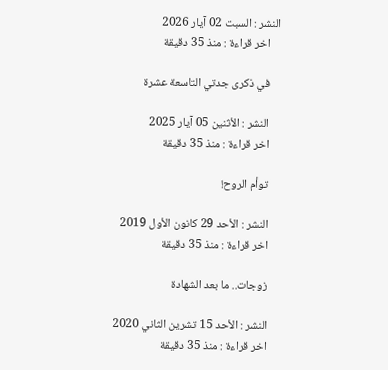النشر : السبت 02 آيار 2026
    اخر قراءة : منذ 35 دقيقة

    في ذكرى جدتي التاسعة عشرة

    النشر : الأثنين 05 آيار 2025
    اخر قراءة : منذ 35 دقيقة

    توأم الروح!

    النشر : الأحد 29 كانون الأول 2019
    اخر قراءة : منذ 35 دقيقة

    زوجات.. ما بعد الشهادة

    النشر : الأحد 15 تشرين الثاني 2020
    اخر قراءة : منذ 35 دقيقة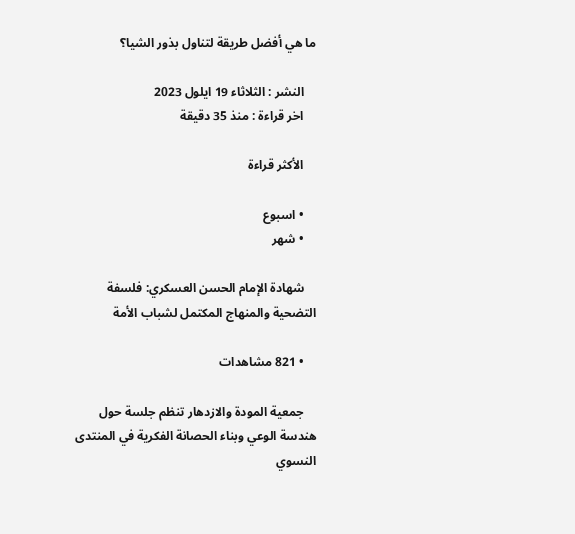ما هي أفضل طريقة لتناول بذور الشيا؟

    النشر : الثلاثاء 19 ايلول 2023
    اخر قراءة : منذ 35 دقيقة

    الأكثر قراءة

    • اسبوع
    • شهر

    شهادة الإمام الحسن العسكري: فلسفة التضحية والمنهاج المكتمل لشباب الأمة

    • 821 مشاهدات

    جمعية المودة والازدهار تنظم جلسة حول هندسة الوعي وبناء الحصانة الفكرية في المنتدى النسوي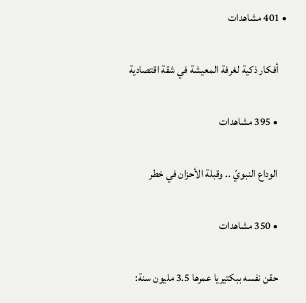• 401 مشاهدات

    أفكار ذكية لغرفة المعيشة في شقة اقتصادية

    • 395 مشاهدات

    الوداع النبويّ .. وقبلة الأحزان في خطر

    • 350 مشاهدات

    حقن نفسه ببكتيريا عمرها 3.5 مليون سنة: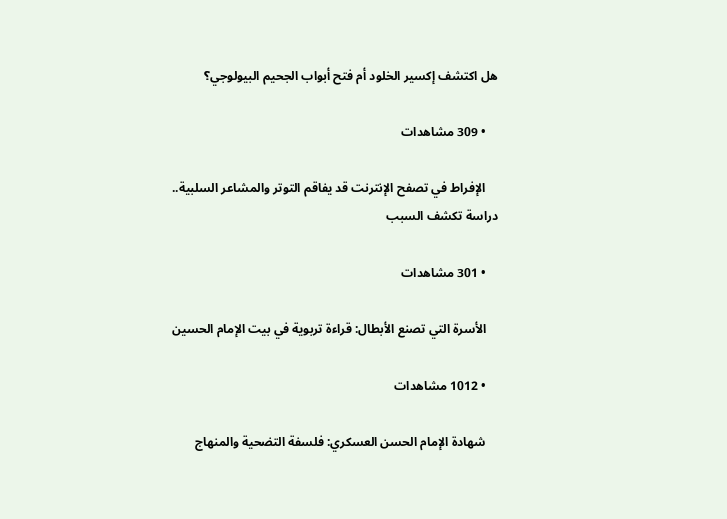هل اكتشف إكسير الخلود أم فتح أبواب الجحيم البيولوجي؟

    • 309 مشاهدات

    الإفراط في تصفح الإنترنت قد يفاقم التوتر والمشاعر السلبية.. دراسة تكشف السبب

    • 301 مشاهدات

    الأسرة التي تصنع الأبطال: قراءة تربوية في بيت الإمام الحسين

    • 1012 مشاهدات

    شهادة الإمام الحسن العسكري: فلسفة التضحية والمنهاج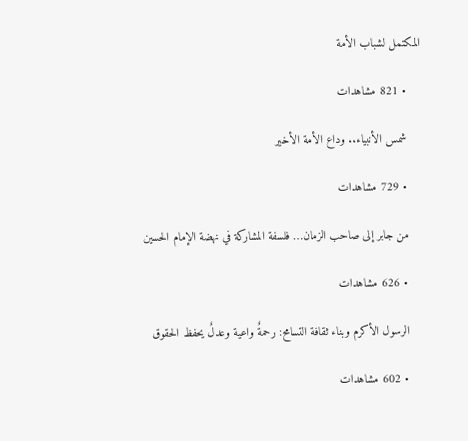المكتمل لشباب الأمة

    • 821 مشاهدات

    شمس الأنبياء.. وداع الأمة الأخير

    • 729 مشاهدات

    من جابر إلى صاحب الزمان… فلسفة المشاركة في نهضة الإمام الحسين

    • 626 مشاهدات

    الرسول الأكرم وبناء ثقافة التسامح: رحمةٌ واعية وعدلٌ يحفظ الحقوق

    • 602 مشاهدات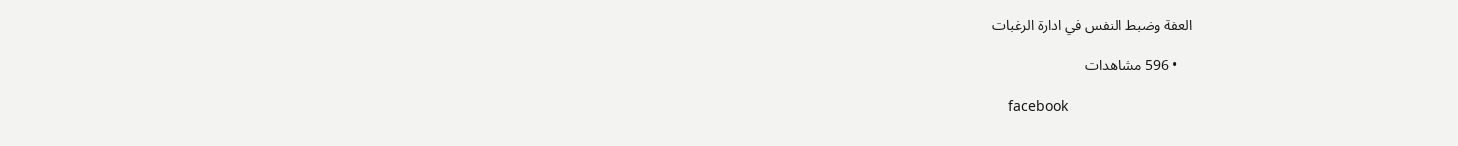العفة وضبط النفس في ادارة الرغبات

    • 596 مشاهدات

    facebook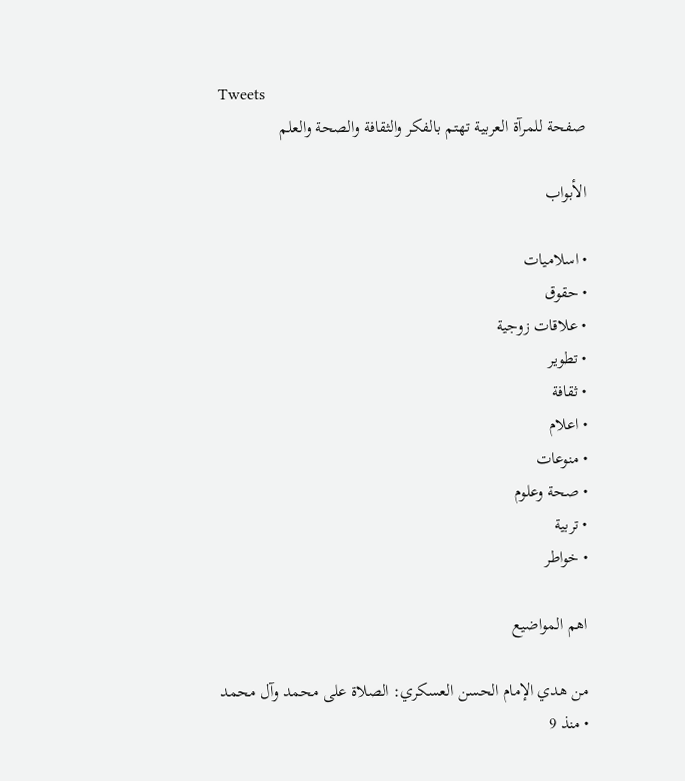Tweets
    صفحة للمرآة العربية تهتم بالفكر والثقافة والصحة والعلم

    الأبواب

    • اسلاميات
    • حقوق
    • علاقات زوجية
    • تطوير
    • ثقافة
    • اعلام
    • منوعات
    • صحة وعلوم
    • تربية
    • خواطر

    اهم المواضيع

    من هدي الإمام الحسن العسكري: الصلاة على محمد وآل محمد
    • منذ 9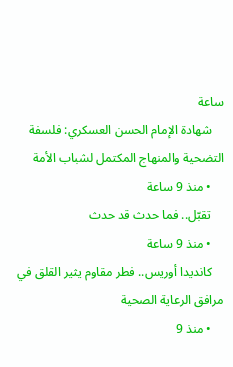ساعة
    شهادة الإمام الحسن العسكري: فلسفة التضحية والمنهاج المكتمل لشباب الأمة
    • منذ 9 ساعة
    تقبّل.. فما حدث قد حدث
    • منذ 9 ساعة
    كانديدا أوريس.. فطر مقاوم يثير القلق في مرافق الرعاية الصحية
    • منذ 9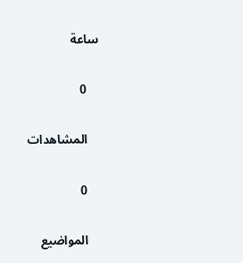ساعة

    0

    المشاهدات

    0

    المواضيع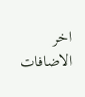اخر الاضافات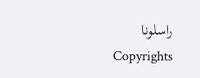راسلونا
    Copyrights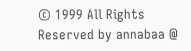© 1999 All Rights Reserved by annabaa @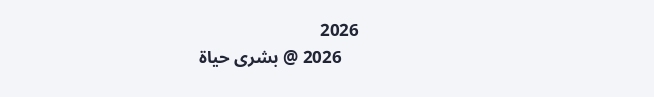2026
    2026 @ بشرى حياة